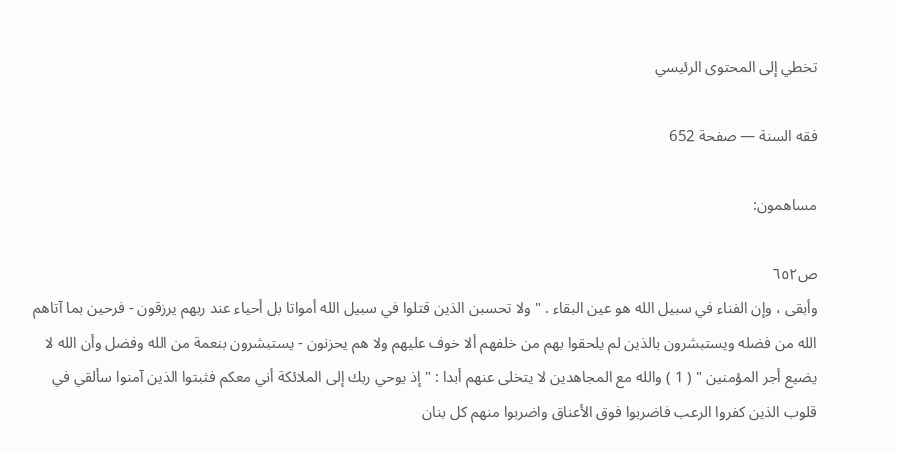تخطي إلى المحتوى الرئيسي

فقه السنة — صفحة 652

مساهمون:

ص٦٥٢
وأبقى ، وإن الفناء في سبيل الله هو عين البقاء . " ولا تحسبن الذين قتلوا في سبيل الله أمواتا بل أحياء عند ربهم يرزقون - فرحين بما آتاهم الله من فضله ويستبشرون بالذين لم يلحقوا بهم من خلفهم ألا خوف عليهم ولا هم يحزنون - يستبشرون بنعمة من الله وفضل وأن الله لا يضيع أجر المؤمنين " ( 1 ) والله مع المجاهدين لا يتخلى عنهم أبدا : " إذ يوحي ربك إلى الملائكة أني معكم فثبتوا الذين آمنوا سألقي في قلوب الذين كفروا الرعب فاضربوا فوق الأعناق واضربوا منهم كل بنان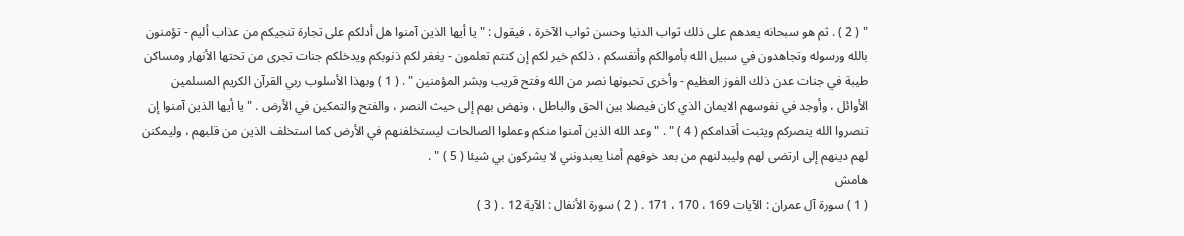" ( 2 ) . ثم هو سبحانه يعدهم على ذلك ثواب الدنيا وحسن ثواب الآخرة ، فيقول : " يا أيها الذين آمنوا هل أدلكم على تجارة تنجيكم من عذاب أليم - تؤمنون بالله ورسوله وتجاهدون في سبيل الله بأموالكم وأنفسكم ، ذلكم خير لكم إن كنتم تعلمون - يغفر لكم ذنوبكم ويدخلكم جنات تجرى من تحتها الأنهار ومساكن طيبة في جنات عدن ذلك الفوز العظيم - وأخرى تحبونها نصر من الله وفتح قريب وبشر المؤمنين " . ( 1 ) وبهذا الأسلوب ربي القرآن الكريم المسلمين الأوائل ، وأوجد في نفوسهم الايمان الذي كان فيصلا بين الحق والباطل ، ونهض بهم إلى حيث النصر ، والفتح والتمكين في الأرض . " يا أيها الذين آمنوا إن تنصروا الله ينصركم ويثبت أقدامكم ( 4 ) " . " وعد الله الذين آمنوا منكم وعملوا الصالحات ليستخلفنهم في الأرض كما استخلف الذين من قلبهم ، وليمكنن لهم دينهم إلى ارتضى لهم وليبدلنهم من بعد خوفهم أمنا يعبدونني لا يشركون بي شيئا ( 5 ) " .
هامش
( 1 ) سورة آل عمران : الآيات 169 ، 170 ، 171 . ( 2 ) سورة الأنفال : الآية 12 . ( 3 )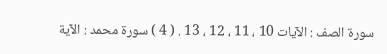سورة الصف : الآيات 10 ، 11 ، 12 ، 13 . ( 4 ) سورة محمد : الآية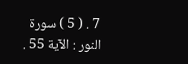7 . ( 5 ) سورة النور : الآية 55 .